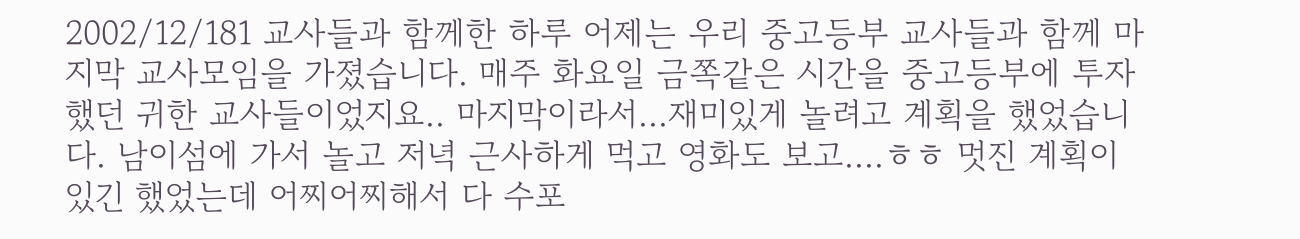2002/12/181 교사들과 함께한 하루 어제는 우리 중고등부 교사들과 함께 마지막 교사모임을 가졌습니다. 매주 화요일 금쪽같은 시간을 중고등부에 투자했던 귀한 교사들이었지요.. 마지막이라서...재미있게 놀려고 계획을 했었습니다. 남이섬에 가서 놀고 저녁 근사하게 먹고 영화도 보고....ㅎㅎ 멋진 계획이 있긴 했었는데 어찌어찌해서 다 수포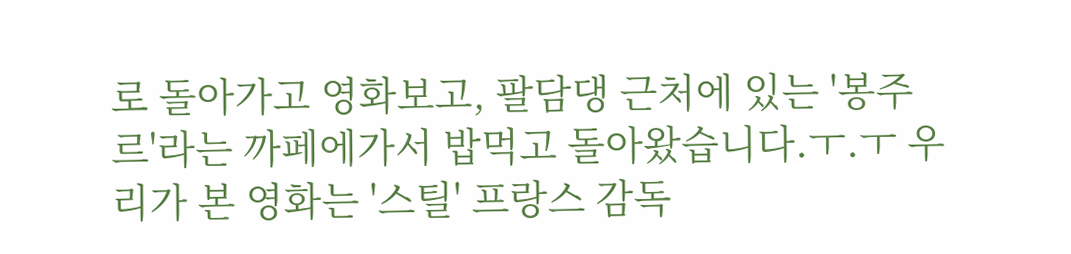로 돌아가고 영화보고, 팔담댕 근처에 있는 '봉주르'라는 까페에가서 밥먹고 돌아왔습니다.ㅜ.ㅜ 우리가 본 영화는 '스틸' 프랑스 감독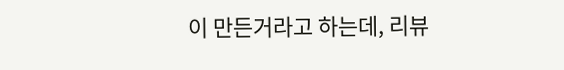이 만든거라고 하는데, 리뷰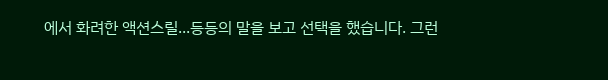에서 화려한 액션스릴...등등의 말을 보고 선택을 했습니다. 그런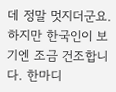데 정말 멋지더군요. 하지만 한국인이 보기엔 조금 건조합니다. 한마디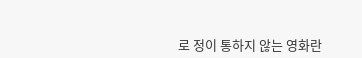로 정이 통하지 않는 영화란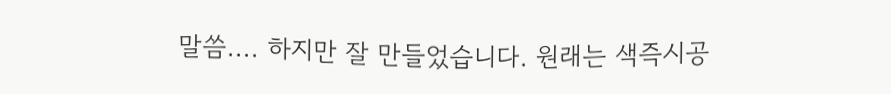말씀.... 하지만 잘 만들었습니다. 원래는 색즉시공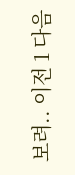보려.. 이전 1 다음